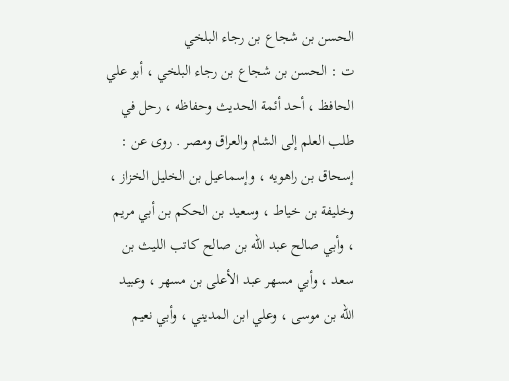الحسن بن شجاع بن رجاء البلخي
ت : الحسن بن شجاع بن رجاء البلخي ، أبو علي الحافظ ، أحد أئمة الحديث وحفاظه ، رحل في طلب العلم إلى الشام والعراق ومصر . روى عن : إسحاق بن راهويه ، وإسماعيل بن الخليل الخزاز ، وخليفة بن خياط ، وسعيد بن الحكم بن أبي مريم ، وأبي صالح عبد الله بن صالح كاتب الليث بن سعد ، وأبي مسهر عبد الأعلى بن مسهر ، وعبيد الله بن موسى ، وعلي ابن المديني ، وأبي نعيم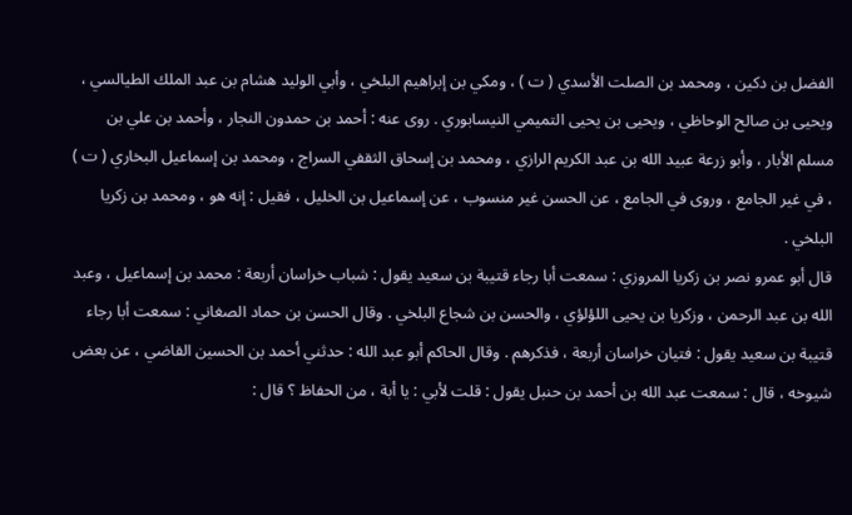الفضل بن دكين ، ومحمد بن الصلت الأسدي ( ت ) ، ومكي بن إبراهيم البلخي ، وأبي الوليد هشام بن عبد الملك الطيالسي ، ويحيى بن صالح الوحاظي ، ويحيى بن يحيى التميمي النيسابوري . روى عنه : أحمد بن حمدون النجار ، وأحمد بن علي بن مسلم الأبار ، وأبو زرعة عبيد الله بن عبد الكريم الرازي ، ومحمد بن إسحاق الثقفي السراج ، ومحمد بن إسماعيل البخاري ( ت ) ، في غير الجامع ، وروى في الجامع ، عن الحسن غير منسوب ، عن إسماعيل بن الخليل ، فقيل : إنه هو ، ومحمد بن زكريا البلخي .
قال أبو عمرو نصر بن زكريا المروزي : سمعت أبا رجاء قتيبة بن سعيد يقول : شباب خراسان أربعة : محمد بن إسماعيل ، وعبد الله بن عبد الرحمن ، وزكريا بن يحيى اللؤلؤي ، والحسن بن شجاع البلخي . وقال الحسن بن حماد الصغاني : سمعت أبا رجاء قتيبة بن سعيد يقول : فتيان خراسان أربعة ، فذكرهم . وقال الحاكم أبو عبد الله : حدثني أحمد بن الحسين القاضي ، عن بعض شيوخه ، قال : سمعت عبد الله بن أحمد بن حنبل يقول : قلت لأبي : يا أبة ، من الحفاظ ؟ قال :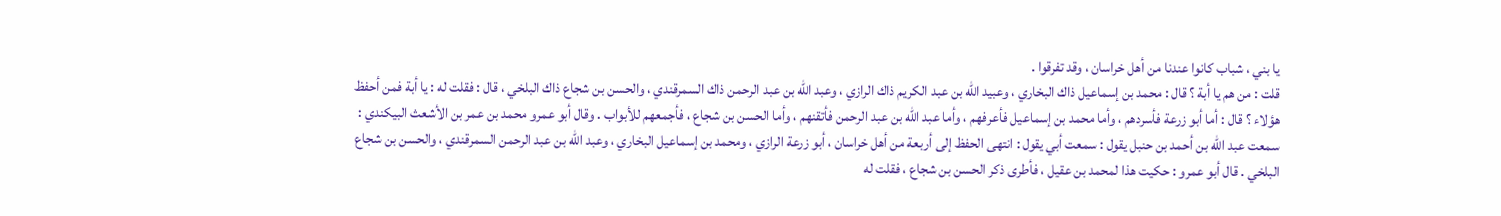يا بني ، شباب كانوا عندنا من أهل خراسان ، وقد تفرقوا .
قلت : من هم يا أبة ؟ قال : محمد بن إسماعيل ذاك البخاري ، وعبيد الله بن عبد الكريم ذاك الرازي ، وعبد الله بن عبد الرحمن ذاك السمرقندي ، والحسن بن شجاع ذاك البلخي ، قال : فقلت له : يا أبة فمن أحفظ هؤلاء ؟ قال : أما أبو زرعة فأسردهم ، وأما محمد بن إسماعيل فأعرفهم ، وأما عبد الله بن عبد الرحمن فأتقنهم ، وأما الحسن بن شجاع ، فأجمعهم للأبواب . وقال أبو عمرو محمد بن عمر بن الأشعث البيكندي : سمعت عبد الله بن أحمد بن حنبل يقول : سمعت أبي يقول : انتهى الحفظ إلى أربعة من أهل خراسان ، أبو زرعة الرازي ، ومحمد بن إسماعيل البخاري ، وعبد الله بن عبد الرحمن السمرقندي ، والحسن بن شجاع البلخي . قال أبو عمرو : حكيت هذا لمحمد بن عقيل ، فأطرى ذكر الحسن بن شجاع ، فقلت له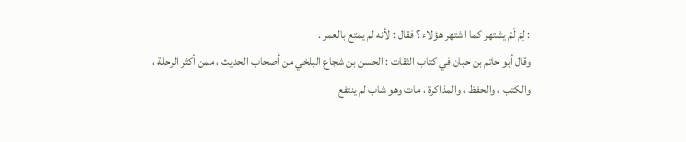: لِمَ لَمْ يشتهر كما اشتهر هؤلاء ؟ فقال : لأنه لم يمتع بالعمر .
وقال أبو حاتم بن حبان في كتاب الثقات : الحسن بن شجاع البلخي من أصحاب الحديث ، ممن أكثر الرحلة ، والكتب ، والحفظ ، والمذاكرة ، مات وهو شاب لم ينتفع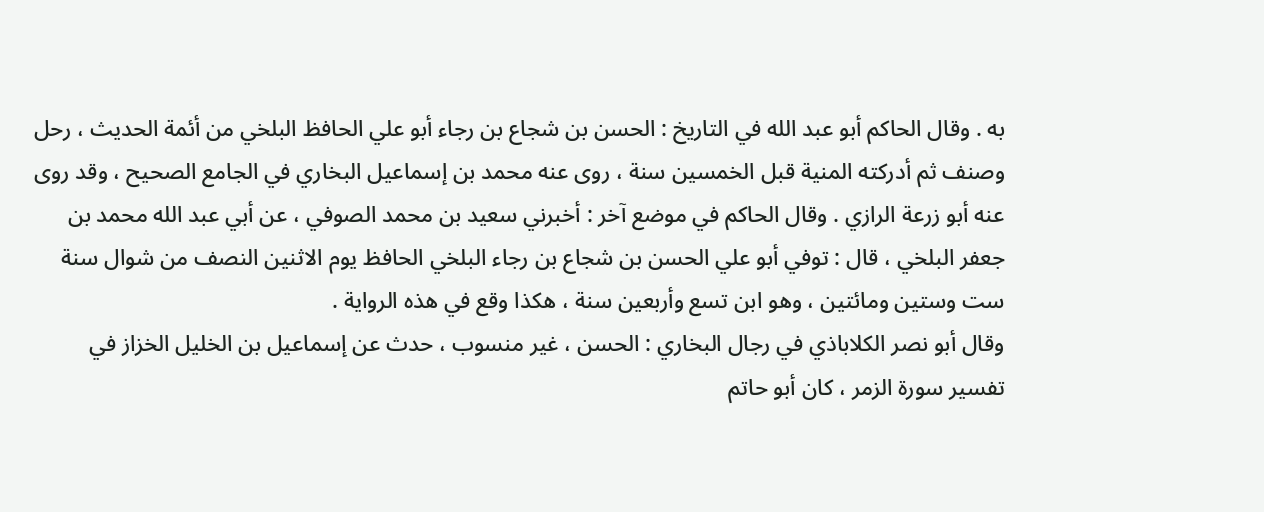به . وقال الحاكم أبو عبد الله في التاريخ : الحسن بن شجاع بن رجاء أبو علي الحافظ البلخي من أئمة الحديث ، رحل وصنف ثم أدركته المنية قبل الخمسين سنة ، روى عنه محمد بن إسماعيل البخاري في الجامع الصحيح ، وقد روى عنه أبو زرعة الرازي . وقال الحاكم في موضع آخر : أخبرني سعيد بن محمد الصوفي ، عن أبي عبد الله محمد بن جعفر البلخي ، قال : توفي أبو علي الحسن بن شجاع بن رجاء البلخي الحافظ يوم الاثنين النصف من شوال سنة ست وستين ومائتين ، وهو ابن تسع وأربعين سنة ، هكذا وقع في هذه الرواية .
وقال أبو نصر الكلاباذي في رجال البخاري : الحسن ، غير منسوب ، حدث عن إسماعيل بن الخليل الخزاز في تفسير سورة الزمر ، كان أبو حاتم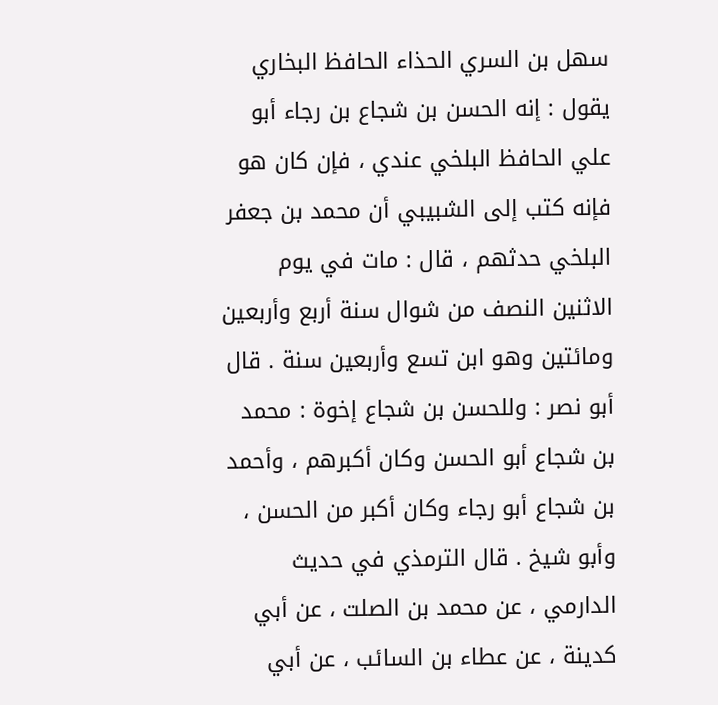سهل بن السري الحذاء الحافظ البخاري يقول : إنه الحسن بن شجاع بن رجاء أبو علي الحافظ البلخي عندي ، فإن كان هو فإنه كتب إلى الشبيبي أن محمد بن جعفر البلخي حدثهم ، قال : مات في يوم الاثنين النصف من شوال سنة أربع وأربعين ومائتين وهو ابن تسع وأربعين سنة . قال أبو نصر : وللحسن بن شجاع إخوة : محمد بن شجاع أبو الحسن وكان أكبرهم ، وأحمد بن شجاع أبو رجاء وكان أكبر من الحسن ، وأبو شيخ . قال الترمذي في حديث الدارمي ، عن محمد بن الصلت ، عن أبي كدينة ، عن عطاء بن السائب ، عن أبي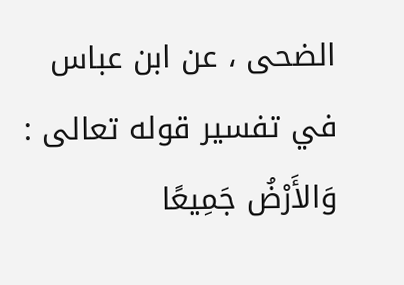الضحى ، عن ابن عباس في تفسير قوله تعالى : وَالأَرْضُ جَمِيعًا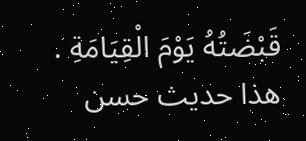قَبْضَتُهُ يَوْمَ الْقِيَامَةِ .
هذا حديث حسن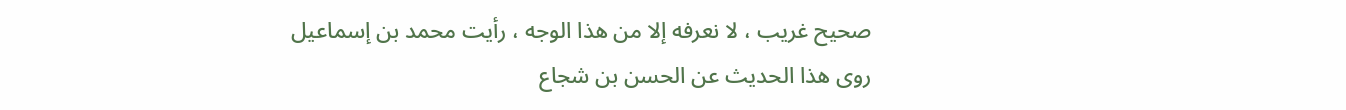صحيح غريب ، لا نعرفه إلا من هذا الوجه ، رأيت محمد بن إسماعيل روى هذا الحديث عن الحسن بن شجاع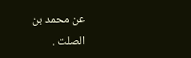عن محمد بن الصلت .